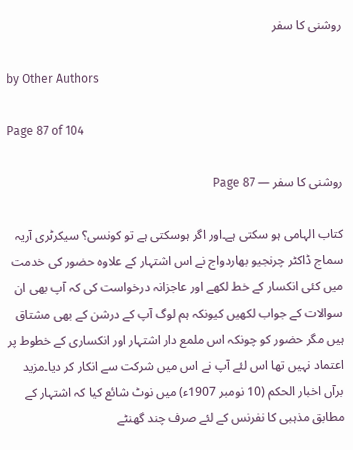روشنی کا سفر

by Other Authors

Page 87 of 104

روشنی کا سفر — Page 87

کتاب الہامی ہو سکتی ہے۔اور اگر ہوسکتی ہے تو کونسی؟ سیکرٹری آریہ سماج ڈاکٹر چرنجیو بھاردواج نے اس اشتہار کے علاوہ حضور کی خدمت میں کئی انکسار کے خط لکھے اور عاجزانہ درخواست کی کہ آپ بھی ان سوالات کے جواب لکھیں کیونکہ ہم لوگ آپ کے درشن کے بھی مشتاق ہیں مگر حضور کو چونکہ اس ملمع دار اشتہار اور انکساری کے خطوط پر اعتماد نہیں تھا اس لئے آپ نے اس میں شرکت سے انکار کر دیا۔مزید برآں اخبار الحکم (10 نومبر 1907ء) میں نوٹ شائع کیا کہ اشتہار کے مطابق مذہبی کا نفرنس کے لئے صرف چند گھنٹے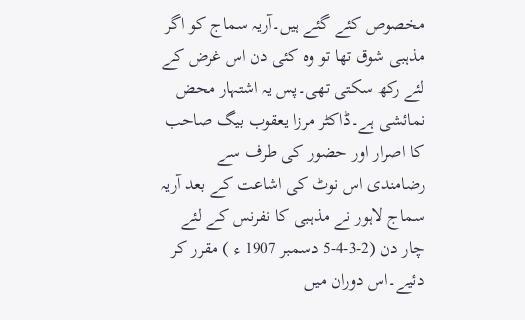مخصوص کئے گئے ہیں۔آریہ سماج کو اگر مذہبی شوق تھا تو وہ کئی دن اس غرض کے لئے رکھ سکتی تھی۔پس یہ اشتہار محض نمائشی ہے۔ڈاکٹر مرزا یعقوب بیگ صاحب کا اصرار اور حضور کی طرف سے رضامندی اس نوٹ کی اشاعت کے بعد آریہ سماج لاہور نے مذہبی کا نفرنس کے لئے چار دن (2-3-4-5 دسمبر 1907 ء ) مقرر کر دئیے۔اس دوران میں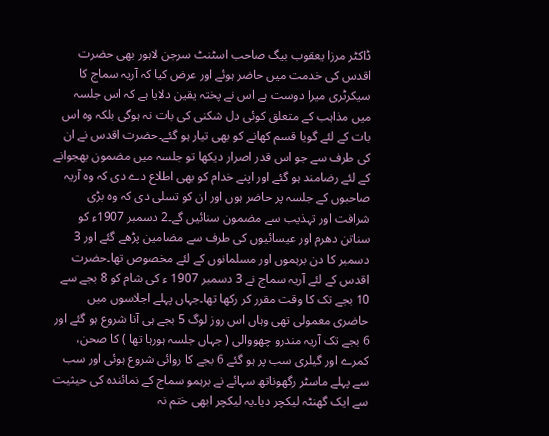ڈاکٹر مرزا یعقوب بیگ صاحب اسٹنٹ سرجن لاہور بھی حضرت اقدس کی خدمت میں حاضر ہوئے اور عرض کیا کہ آریہ سماج کا سیکرٹری میرا دوست ہے اس نے پختہ یقین دلایا ہے کہ اس جلسہ میں مذاہب کے متعلق کوئی دل شکنی کی بات نہ ہوگی بلکہ وہ اس بات کے لئے گویا قسم کھانے کو بھی تیار ہو گئے۔حضرت اقدس نے ان کی طرف سے جو اس قدر اصرار دیکھا تو جلسہ میں مضمون بھجوانے کے لئے رضامند ہو گئے اور اپنے خدام کو بھی اطلاع دے دی کہ وہ آریہ صاحبوں کے جلسہ پر حاضر ہوں اور ان کو تسلی دی کہ وہ بڑی شرافت اور تہذیب سے مضمون سنائیں گے۔2 دسمبر 1907ء کو سناتن دھرم اور عیسائیوں کی طرف سے مضامین پڑھے گئے اور 3 دسمبر کا دن برہموں اور مسلمانوں کے لئے مخصوص تھا۔حضرت اقدس کے لئے آریہ سماج نے 3 دسمبر 1907 ء کی شام کو 8 بجے سے 10 بجے تک کا وقت مقرر کر رکھا تھا۔جہاں پہلے اجلاسوں میں حاضری معمولی تھی وہاں اس روز لوگ 5 بجے ہی آنا شروع ہو گئے اور 6 بجے تک آریہ مندرو چھووالی ( جہاں جلسہ ہورہا تھا ) کا صحن، کمرے اور گیلری سب پر ہو گئے 6 بجے کا روائی شروع ہوئی اور سب سے پہلے ماسٹر رگھوناتھ سہائے نے برہمو سماج کے نمائندہ کی حیثیت سے ایک گھنٹہ لیکچر دیا۔یہ لیکچر ابھی ختم نہ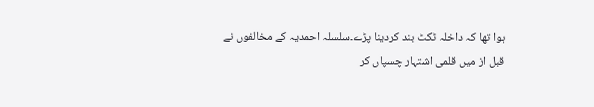ہوا تھا کہ داخلہ ٹکٹ بند کردینا پڑے۔سلسلہ احمدیہ کے مخالفوں نے قبل از میں قلمی اشتہار چسپاں کر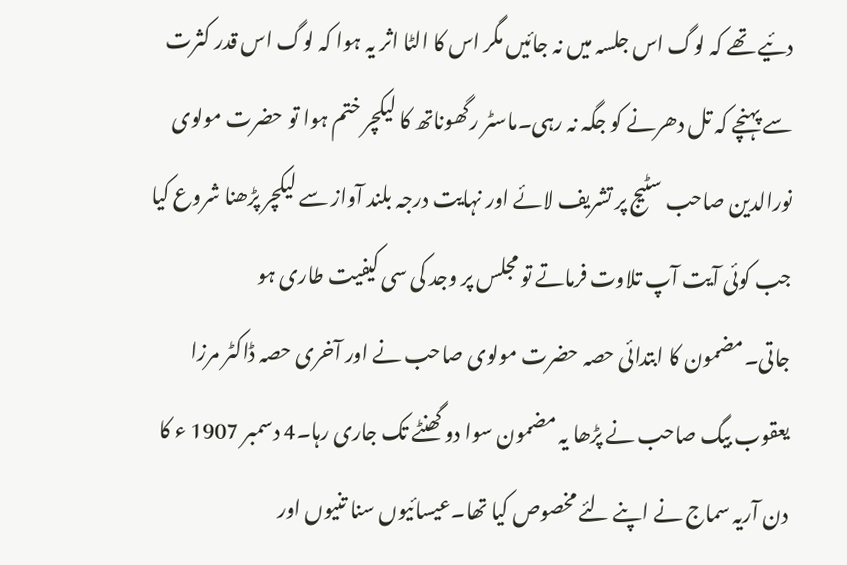دئیے تھے کہ لوگ اس جلسہ میں نہ جائیں مگر اس کا الٹا اثر یہ ہوا کہ لوگ اس قدر کثرت سے پہنچے کہ تل دھرنے کو جگہ نہ رہی۔ماسٹر رگھوناتھ کا لیکچر ختم ہوا تو حضرت مولوی نورالدین صاحب سٹیج پر تشریف لائے اور نہایت درجہ بلند آواز سے لیکچر پڑھنا شروع کیا جب کوئی آیت آپ تلاوت فرماتے تو مجلس پر وجد کی سی کیفیت طاری ہو جاتی۔مضمون کا ابتدائی حصہ حضرت مولوی صاحب نے اور آخری حصہ ڈاکٹر مرزا یعقوب بیگ صاحب نے پڑھا یہ مضمون سوا دو گھنٹے تک جاری رہا۔4 دسمبر 1907 ء کا دن آریہ سماج نے اپنے لئے مخصوص کیا تھا۔عیسائیوں سنا تنیوں اور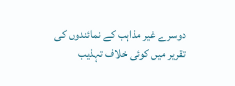دوسرے غیر مذاہب کے نمائندوں کی تقریر میں کوئی خلاف تہذیب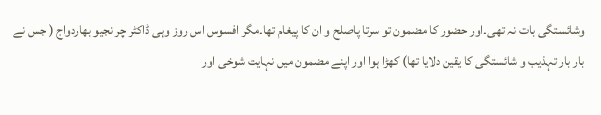وشائستگی بات نہ تھی۔اور حضور کا مضمون تو سرتا پاصلح و ان کا پیغام تھا۔مگر افسوس اس روز وہی ڈاکٹر چر نجیو بھاردواج ( جس نے بار بار تہذیب و شائستگی کا یقین دلایا تھا) کھڑا ہوا اور اپنے مضمون میں نہایت شوخی اور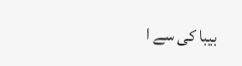بیبا کی سے ا